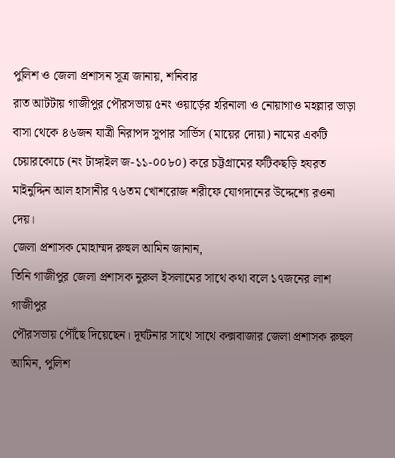পুলিশ ও জেলা প্রশাসন সূত্র জানায়, শনিবার
রাত আটটায় গাজীপুর পৌরসভায় ৫নং ওয়ার্ড়ের হরিনালা ও নোয়াগাও মহল্লার ভাড়া
বাসা থেকে ৪৬জন যাত্রী নিরাপদ সুপার সার্ভিস (মায়ের দোয়া) নামের একটি
চেয়ারকোচে (নং টাঙ্গাইল জ-১১-০০৮০) করে চট্টগ্রামের ফটিকছড়ি হযরত
মাইনুদ্দিন আল হাসানীর ৭৬তম খোশরোজ শরীফে যোগদানের উদ্দেশ্যে রওনা দেয়।
জেলা প্রশাসক মোহাম্মদ রুহুল আমিন জানান,
তিনি গাজীপুর জেলা প্রশাসক নুরুল ইসলামের সাথে কথা বলে ১৭জনের লাশ গাজীপুর
পৌরসভায় পৌঁছে দিয়েছেন। দূর্ঘটনার সাথে সাথে কক্সবাজার জেলা প্রশাসক রুহুল
আমিন, পুলিশ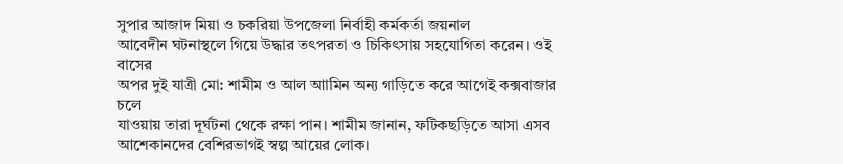সুপার আজাদ মিয়া ও চকরিয়া উপজেলা নির্বাহী কর্মকর্তা জয়নাল
আবেদীন ঘটনাস্থলে গিয়ে উদ্ধার তৎপরতা ও চিকিৎসায় সহযোগিতা করেন। ওই বাসের
অপর দুই যাত্রী মো: শামীম ও আল আামিন অন্য গাড়িতে করে আগেই কক্সবাজার চলে
যাওয়ায় তারা দূর্ঘটনা থেকে রক্ষা পান। শামীম জানান, ফটিকছড়িতে আসা এসব
আশেকানদের বেশিরভাগই স্বল্প আয়ের লোক।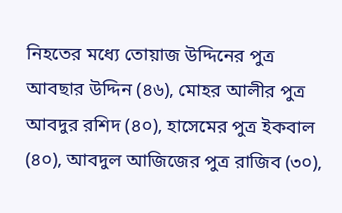নিহতের মধ্যে তোয়াজ উদ্দিনের পুত্র
আবছার উদ্দিন (৪৬), মোহর আলীর পুত্র আবদুর রশিদ (৪০), হাসেমের পুত্র ইকবাল
(৪০), আবদুল আজিজের পুত্র রাজিব (৩০),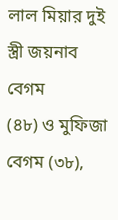লাল মিয়ার দুই স্ত্রী জয়নাব বেগম
(৪৮) ও মুফিজা বেগম (৩৮),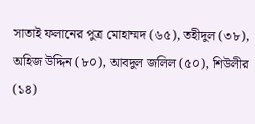সাতাই ফলানের পুত্র মোহাম্মদ (৬৫), তহীদুল (৩৮),
অহিজ উদ্দিন (৮০), আবদুল জলিল (৫০), শিউলীর (১৪)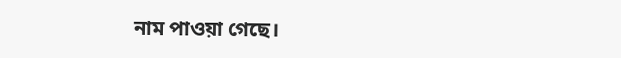নাম পাওয়া গেছে।